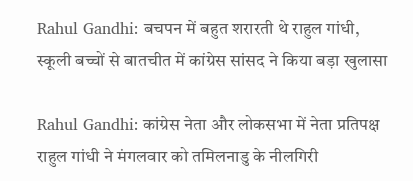Rahul Gandhi: बचपन में बहुत शरारती थे राहुल गांधी, स्कूली बच्चों से बातचीत में कांग्रेस सांसद ने किया बड़ा खुलासा

Rahul Gandhi: कांग्रेस नेता और लोकसभा में नेता प्रतिपक्ष राहुल गांधी ने मंगलवार को तमिलनाडु के नीलगिरी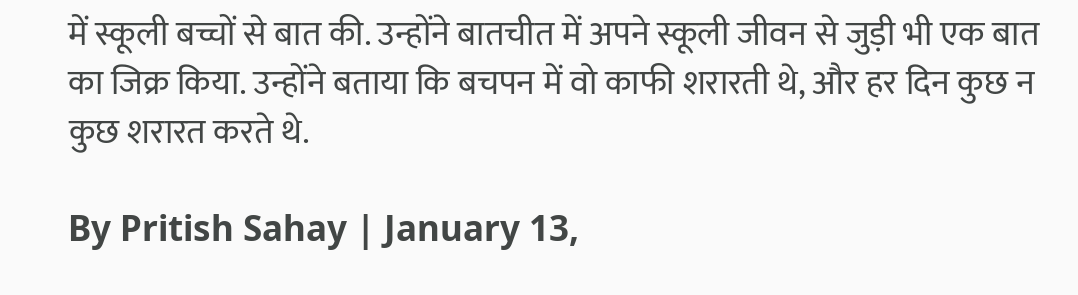में स्कूली बच्चों से बात की. उन्होंने बातचीत में अपने स्कूली जीवन से जुड़ी भी एक बात का जिक्र किया. उन्होंने बताया कि बचपन में वो काफी शरारती थे, और हर दिन कुछ न कुछ शरारत करते थे.

By Pritish Sahay | January 13,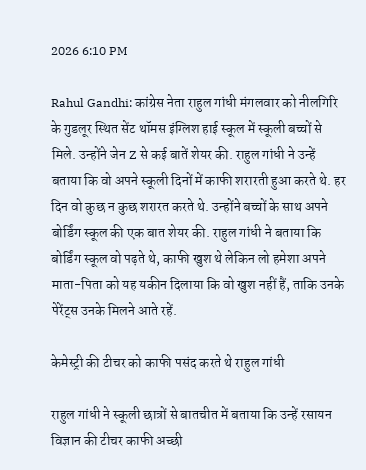2026 6:10 PM

Rahul Gandhi: कांग्रेस नेता राहुल गांधी मंगलवार को नीलगिरि के गुडलूर स्थित सेंट थॉमस इंग्लिश हाई स्कूल में स्कूली बच्चों से मिले. उन्होंने जेन Z से कई बातें शेयर की. राहुल गांधी ने उन्हें बताया कि वो अपने स्कूली दिनों में काफी शरारती हुआ करते थे. हर दिन वो कुछ न कुछ शरारत करते थे. उन्होंने बच्चों के साथ अपने बोर्डिंग स्कूल की एक बात शेयर की. राहुल गांधी ने बताया कि बोर्डिंग स्कूल वो पढ़ते थे, काफी खुश थे लेकिन लो हमेशा अपने माता-पिता को यह यकीन दिलाया कि वो खुश नहीं हैं, ताकि उनके पेरेंट्स उनके मिलने आते रहें.

केमेस्ट्री की टीचर को काफी पसंद करते थे राहुल गांधी

राहुल गांधी ने स्कूली छात्रों से बातचीत में बताया कि उन्हें रसायन विज्ञान की टीचर काफी अच्छी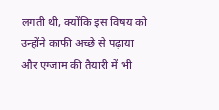लगती थी, क्योंकि इस विषय को उन्होंने काफी अच्छे से पढ़ाया और एग्जाम की तैयारी में भी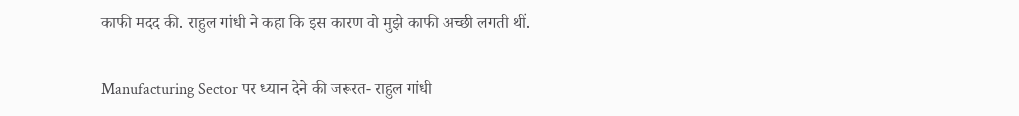काफी मदद की. राहुल गांधी ने कहा कि इस कारण वो मुझे काफी अच्छी लगती थीं.

Manufacturing Sector पर ध्यान देने की जरूरत- राहुल गांधी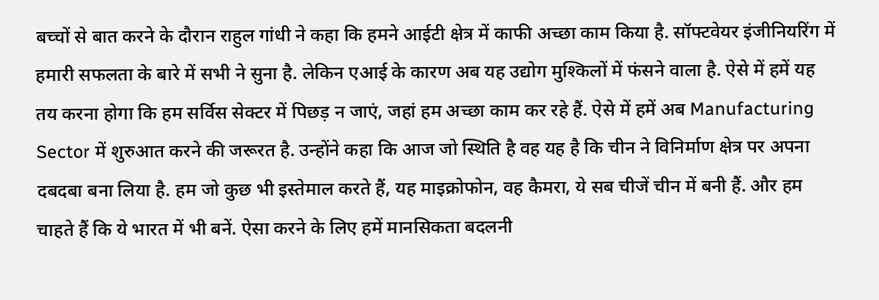बच्चों से बात करने के दौरान राहुल गांधी ने कहा कि हमने आईटी क्षेत्र में काफी अच्छा काम किया है. सॉफ्टवेयर इंजीनियरिंग में हमारी सफलता के बारे में सभी ने सुना है. लेकिन एआई के कारण अब यह उद्योग मुश्किलों में फंसने वाला है. ऐसे में हमें यह तय करना होगा कि हम सर्विस सेक्टर में पिछड़ न जाएं, जहां हम अच्छा काम कर रहे हैं. ऐसे में हमें अब Manufacturing Sector में शुरुआत करने की जरूरत है. उन्होंने कहा कि आज जो स्थिति है वह यह है कि चीन ने विनिर्माण क्षेत्र पर अपना दबदबा बना लिया है. हम जो कुछ भी इस्तेमाल करते हैं, यह माइक्रोफोन, वह कैमरा, ये सब चीजें चीन में बनी हैं. और हम चाहते हैं कि ये भारत में भी बनें. ऐसा करने के लिए हमें मानसिकता बदलनी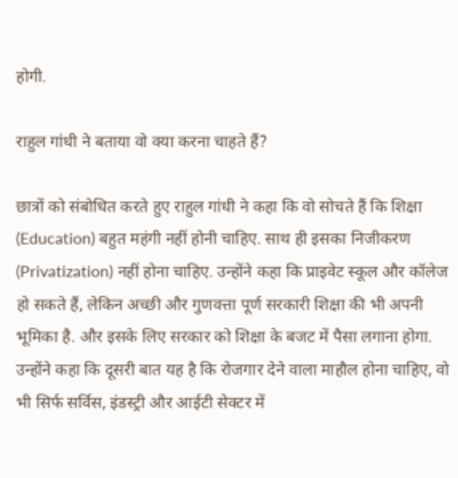होगी.

राहुल गांधी ने बताया वो क्या करना चाहते हैं?

छात्रों को संबोधित करते हुए राहुल गांधी ने कहा कि वो सोचते हैं कि शिक्षा (Education) बहुत महंगी नहीं होनी चाहिए. साथ ही इसका निजीकरण (Privatization) नहीं होना चाहिए. उन्होंने कहा कि प्राइवेट स्कूल और कॉलेज हो सकते हैं, लेकिन अच्छी और गुणवत्ता पूर्ण सरकारी शिक्षा की भी अपनी भूमिका है. और इसके लिए सरकार को शिक्षा के बजट में पैसा लगाना होगा. उन्होंने कहा कि दूसरी बात यह है कि रोजगार देने वाला माहौल होना चाहिए, वो भी सिर्फ सर्विस, इंडस्ट्री और आईटी सेक्टर में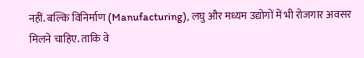नहीं. बल्कि विनिर्माण (Manufacturing), लघु और मध्यम उद्योगों में भी रोजगार अवसर मिलने चाहिए. ताकि वे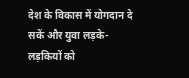देश के विकास में योगदान दे सकें और युवा लड़के-लड़कियों को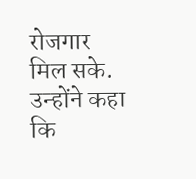रोजगार मिल सके. उन्होंने कहा कि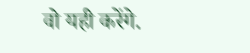वो यही करेंगे.